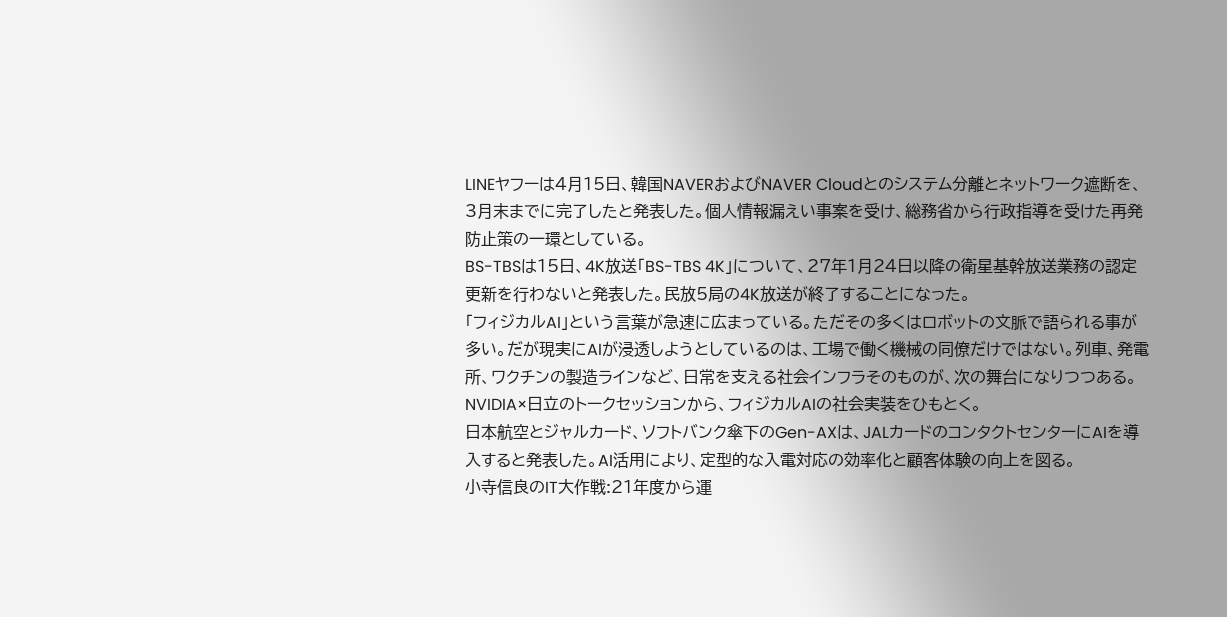LINEヤフーは4月15日、韓国NAVERおよびNAVER Cloudとのシステム分離とネットワーク遮断を、3月末までに完了したと発表した。個人情報漏えい事案を受け、総務省から行政指導を受けた再発防止策の一環としている。
BS-TBSは15日、4K放送「BS-TBS 4K」について、27年1月24日以降の衛星基幹放送業務の認定更新を行わないと発表した。民放5局の4K放送が終了することになった。
「フィジカルAI」という言葉が急速に広まっている。ただその多くはロボットの文脈で語られる事が多い。だが現実にAIが浸透しようとしているのは、工場で働く機械の同僚だけではない。列車、発電所、ワクチンの製造ラインなど、日常を支える社会インフラそのものが、次の舞台になりつつある。NVIDIA×日立のトークセッションから、フィジカルAIの社会実装をひもとく。
日本航空とジャルカード、ソフトバンク傘下のGen-AXは、JALカードのコンタクトセンターにAIを導入すると発表した。AI活用により、定型的な入電対応の効率化と顧客体験の向上を図る。
小寺信良のIT大作戦:21年度から運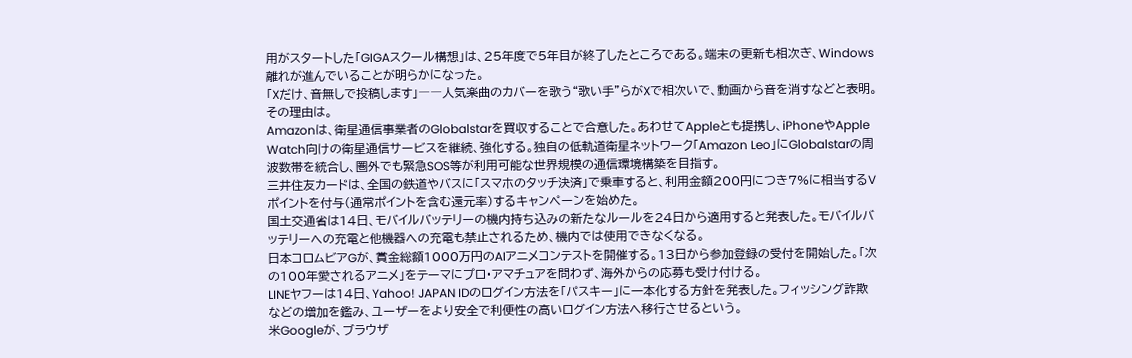用がスタートした「GIGAスクール構想」は、25年度で5年目が終了したところである。端末の更新も相次ぎ、Windows離れが進んでいることが明らかになった。
「Xだけ、音無しで投稿します」――人気楽曲のカバーを歌う“歌い手”らがXで相次いで、動画から音を消すなどと表明。その理由は。
Amazonは、衛星通信事業者のGlobalstarを買収することで合意した。あわせてAppleとも提携し、iPhoneやApple Watch向けの衛星通信サービスを継続、強化する。独自の低軌道衛星ネットワーク「Amazon Leo」にGlobalstarの周波数帯を統合し、圏外でも緊急SOS等が利用可能な世界規模の通信環境構築を目指す。
三井住友カードは、全国の鉄道やバスに「スマホのタッチ決済」で乗車すると、利用金額200円につき7%に相当するVポイントを付与(通常ポイントを含む還元率)するキャンペーンを始めた。
国土交通省は14日、モバイルバッテリーの機内持ち込みの新たなルールを24日から適用すると発表した。モバイルバッテリーへの充電と他機器への充電も禁止されるため、機内では使用できなくなる。
日本コロムビアGが、賞金総額1000万円のAIアニメコンテストを開催する。13日から参加登録の受付を開始した。「次の100年愛されるアニメ」をテーマにプロ・アマチュアを問わず、海外からの応募も受け付ける。
LINEヤフーは14日、Yahoo! JAPAN IDのログイン方法を「パスキー」に一本化する方針を発表した。フィッシング詐欺などの増加を鑑み、ユーザーをより安全で利便性の高いログイン方法へ移行させるという。
米Googleが、ブラウザ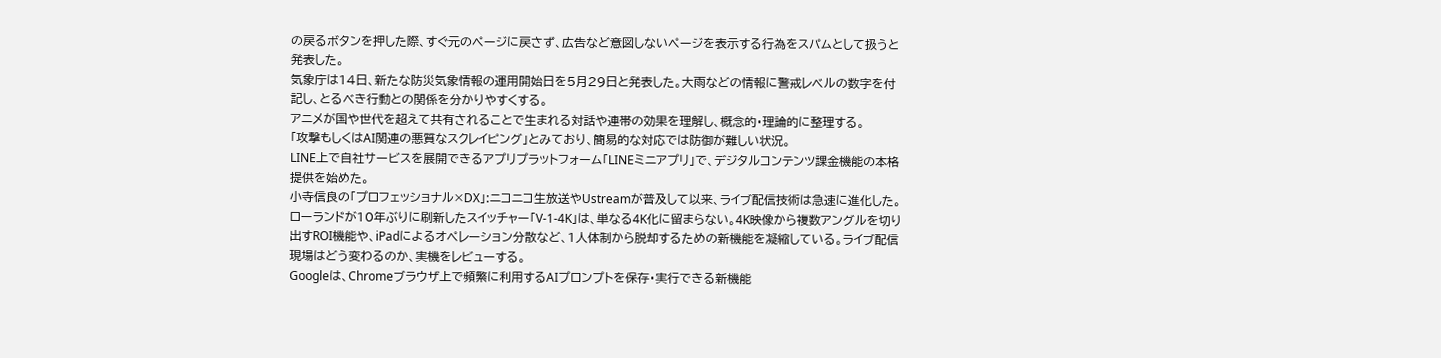の戻るボタンを押した際、すぐ元のページに戻さず、広告など意図しないページを表示する行為をスパムとして扱うと発表した。
気象庁は14日、新たな防災気象情報の運用開始日を5月29日と発表した。大雨などの情報に警戒レベルの数字を付記し、とるべき行動との関係を分かりやすくする。
アニメが国や世代を超えて共有されることで生まれる対話や連帯の効果を理解し、概念的・理論的に整理する。
「攻撃もしくはAI関連の悪質なスクレイピング」とみており、簡易的な対応では防御が難しい状況。
LINE上で自社サービスを展開できるアプリプラットフォーム「LINEミニアプリ」で、デジタルコンテンツ課金機能の本格提供を始めた。
小寺信良の「プロフェッショナル×DX」:ニコニコ生放送やUstreamが普及して以来、ライブ配信技術は急速に進化した。ローランドが10年ぶりに刷新したスイッチャー「V-1-4K」は、単なる4K化に留まらない。4K映像から複数アングルを切り出すROI機能や、iPadによるオペレーション分散など、1人体制から脱却するための新機能を凝縮している。ライブ配信現場はどう変わるのか、実機をレビューする。
Googleは、Chromeブラウザ上で頻繁に利用するAIプロンプトを保存・実行できる新機能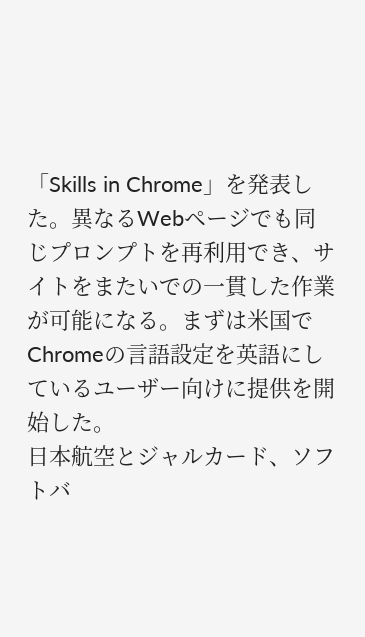「Skills in Chrome」を発表した。異なるWebページでも同じプロンプトを再利用でき、サイトをまたいでの一貫した作業が可能になる。まずは米国でChromeの言語設定を英語にしているユーザー向けに提供を開始した。
日本航空とジャルカード、ソフトバ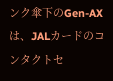ンク傘下のGen-AXは、JALカードのコンタクトセ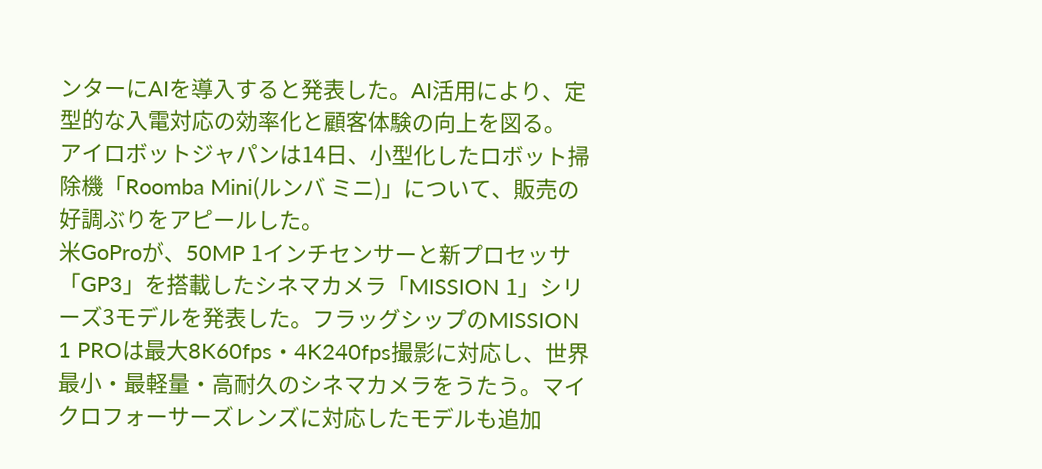ンターにAIを導入すると発表した。AI活用により、定型的な入電対応の効率化と顧客体験の向上を図る。
アイロボットジャパンは14日、小型化したロボット掃除機「Roomba Mini(ルンバ ミニ)」について、販売の好調ぶりをアピールした。
米GoProが、50MP 1インチセンサーと新プロセッサ「GP3」を搭載したシネマカメラ「MISSION 1」シリーズ3モデルを発表した。フラッグシップのMISSION 1 PROは最大8K60fps・4K240fps撮影に対応し、世界最小・最軽量・高耐久のシネマカメラをうたう。マイクロフォーサーズレンズに対応したモデルも追加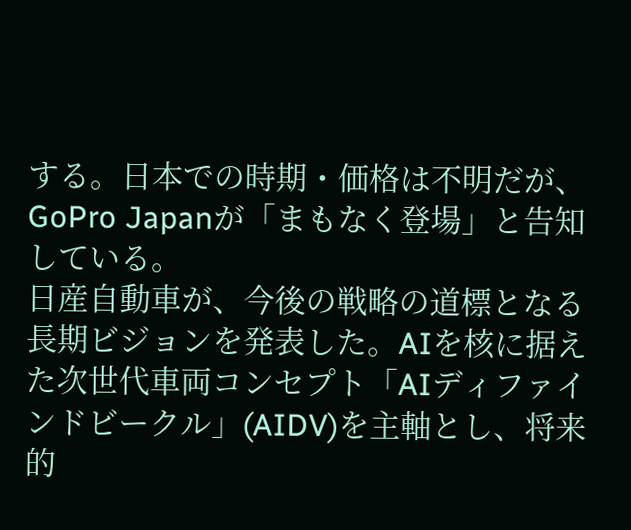する。日本での時期・価格は不明だが、GoPro Japanが「まもなく登場」と告知している。
日産自動車が、今後の戦略の道標となる長期ビジョンを発表した。AIを核に据えた次世代車両コンセプト「AIディファインドビークル」(AIDV)を主軸とし、将来的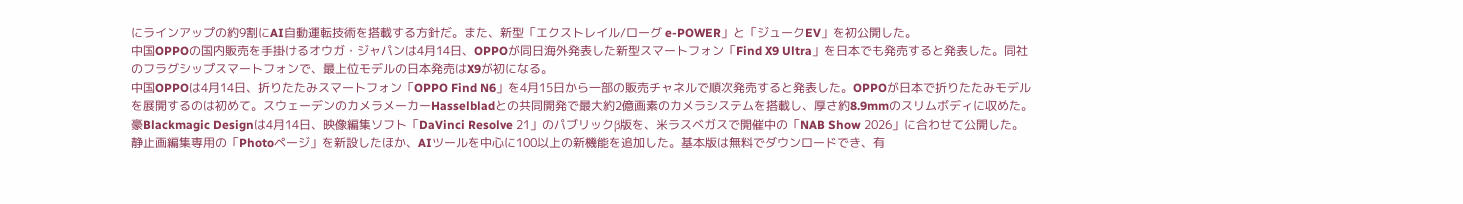にラインアップの約9割にAI自動運転技術を搭載する方針だ。また、新型「エクストレイル/ローグ e-POWER」と「ジュークEV」を初公開した。
中国OPPOの国内販売を手掛けるオウガ・ジャパンは4月14日、OPPOが同日海外発表した新型スマートフォン「Find X9 Ultra」を日本でも発売すると発表した。同社のフラグシップスマートフォンで、最上位モデルの日本発売はX9が初になる。
中国OPPOは4月14日、折りたたみスマートフォン「OPPO Find N6」を4月15日から一部の販売チャネルで順次発売すると発表した。OPPOが日本で折りたたみモデルを展開するのは初めて。スウェーデンのカメラメーカーHasselbladとの共同開発で最大約2億画素のカメラシステムを搭載し、厚さ約8.9mmのスリムボディに収めた。
豪Blackmagic Designは4月14日、映像編集ソフト「DaVinci Resolve 21」のパブリックβ版を、米ラスベガスで開催中の「NAB Show 2026」に合わせて公開した。静止画編集専用の「Photoページ」を新設したほか、AIツールを中心に100以上の新機能を追加した。基本版は無料でダウンロードでき、有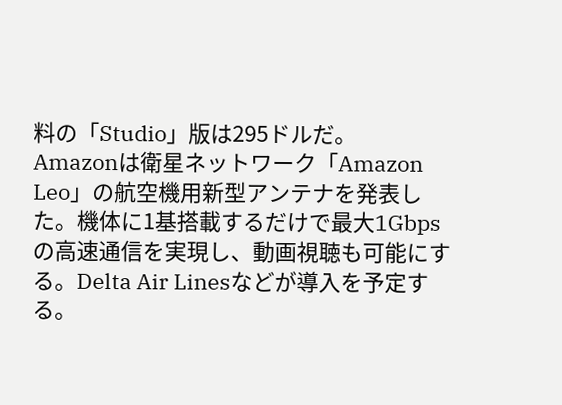料の「Studio」版は295ドルだ。
Amazonは衛星ネットワーク「Amazon Leo」の航空機用新型アンテナを発表した。機体に1基搭載するだけで最大1Gbpsの高速通信を実現し、動画視聴も可能にする。Delta Air Linesなどが導入を予定する。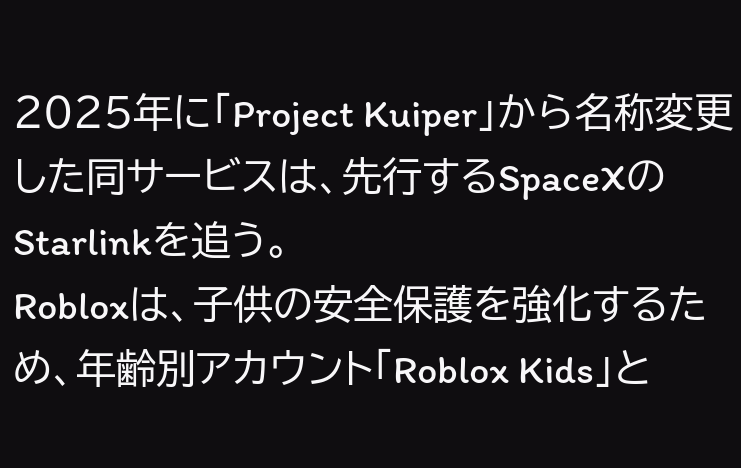2025年に「Project Kuiper」から名称変更した同サービスは、先行するSpaceXのStarlinkを追う。
Robloxは、子供の安全保護を強化するため、年齢別アカウント「Roblox Kids」と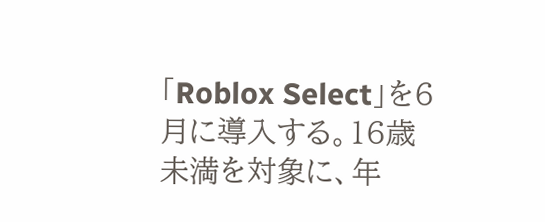「Roblox Select」を6月に導入する。16歳未満を対象に、年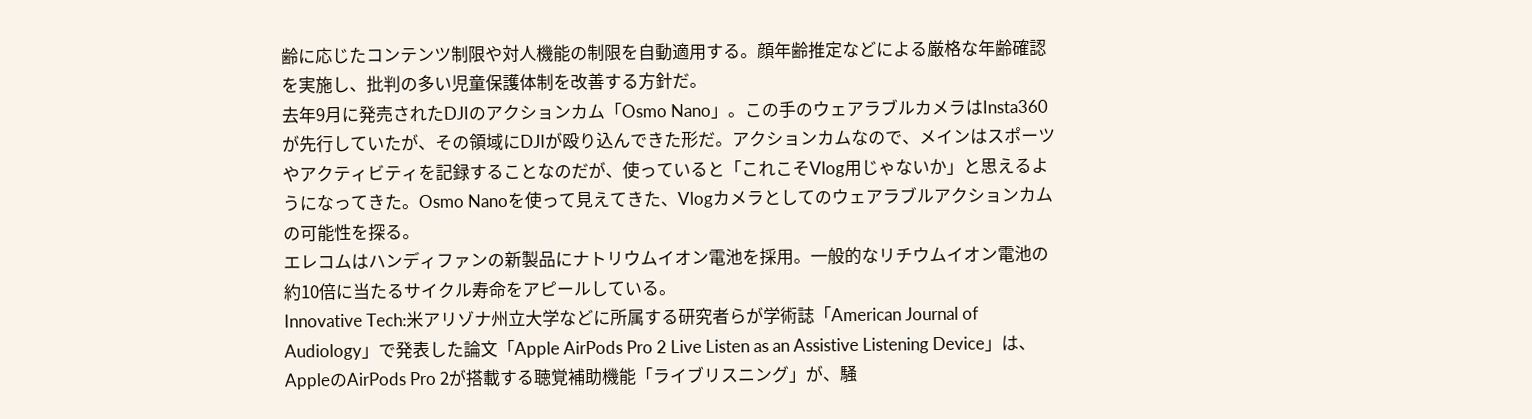齢に応じたコンテンツ制限や対人機能の制限を自動適用する。顔年齢推定などによる厳格な年齢確認を実施し、批判の多い児童保護体制を改善する方針だ。
去年9月に発売されたDJIのアクションカム「Osmo Nano」。この手のウェアラブルカメラはInsta360が先行していたが、その領域にDJIが殴り込んできた形だ。アクションカムなので、メインはスポーツやアクティビティを記録することなのだが、使っていると「これこそVlog用じゃないか」と思えるようになってきた。Osmo Nanoを使って見えてきた、Vlogカメラとしてのウェアラブルアクションカムの可能性を探る。
エレコムはハンディファンの新製品にナトリウムイオン電池を採用。一般的なリチウムイオン電池の約10倍に当たるサイクル寿命をアピールしている。
Innovative Tech:米アリゾナ州立大学などに所属する研究者らが学術誌「American Journal of Audiology」で発表した論文「Apple AirPods Pro 2 Live Listen as an Assistive Listening Device」は、AppleのAirPods Pro 2が搭載する聴覚補助機能「ライブリスニング」が、騒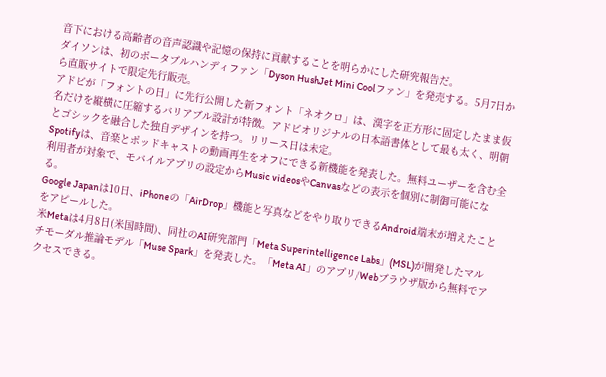音下における高齢者の音声認識や記憶の保持に貢献することを明らかにした研究報告だ。
ダイソンは、初のポータブルハンディファン「Dyson HushJet Mini Coolファン」を発売する。5月7日から直販サイトで限定先行販売。
アドビが「フォントの日」に先行公開した新フォント「ネオクロ」は、漢字を正方形に固定したまま仮名だけを縦横に圧縮するバリアブル設計が特徴。アドビオリジナルの日本語書体として最も太く、明朝とゴシックを融合した独自デザインを持つ。リリース日は未定。
Spotifyは、音楽とポッドキャストの動画再生をオフにできる新機能を発表した。無料ユーザーを含む全利用者が対象で、モバイルアプリの設定からMusic videosやCanvasなどの表示を個別に制御可能になる。
Google Japanは10日、iPhoneの「AirDrop」機能と写真などをやり取りできるAndroid端末が増えたことをアピールした。
米Metaは4月8日(米国時間)、同社のAI研究部門「Meta Superintelligence Labs」(MSL)が開発したマルチモーダル推論モデル「Muse Spark」を発表した。「Meta AI」のアプリ/Webブラウザ版から無料でアクセスできる。